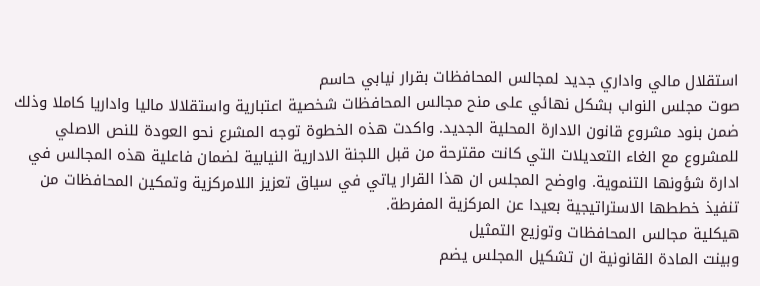استقلال مالي واداري جديد لمجالس المحافظات بقرار نيابي حاسم
صوت مجلس النواب بشكل نهائي على منح مجالس المحافظات شخصية اعتبارية واستقلالا ماليا واداريا كاملا وذلك ضمن بنود مشروع قانون الادارة المحلية الجديد. واكدت هذه الخطوة توجه المشرع نحو العودة للنص الاصلي للمشروع مع الغاء التعديلات التي كانت مقترحة من قبل اللجنة الادارية النيابية لضمان فاعلية هذه المجالس في ادارة شؤونها التنموية. واوضح المجلس ان هذا القرار ياتي في سياق تعزيز اللامركزية وتمكين المحافظات من تنفيذ خططها الاستراتيجية بعيدا عن المركزية المفرطة.
هيكلية مجالس المحافظات وتوزيع التمثيل
وبينت المادة القانونية ان تشكيل المجلس يضم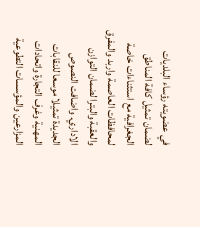في عضويته رؤساء البلديات لضمان تمثيل كافة المناطق الجغرافية مع استثناءات خاصة لمحافظات العاصمة واربد والمفرق والعقبة والبترا لضمان التوازن الاداري. واضافت النصوص الجديدة تمثيلا موسعا للنقابات المهنية وغرف التجارة واتحادات المزارعين والمؤسسات التطوعية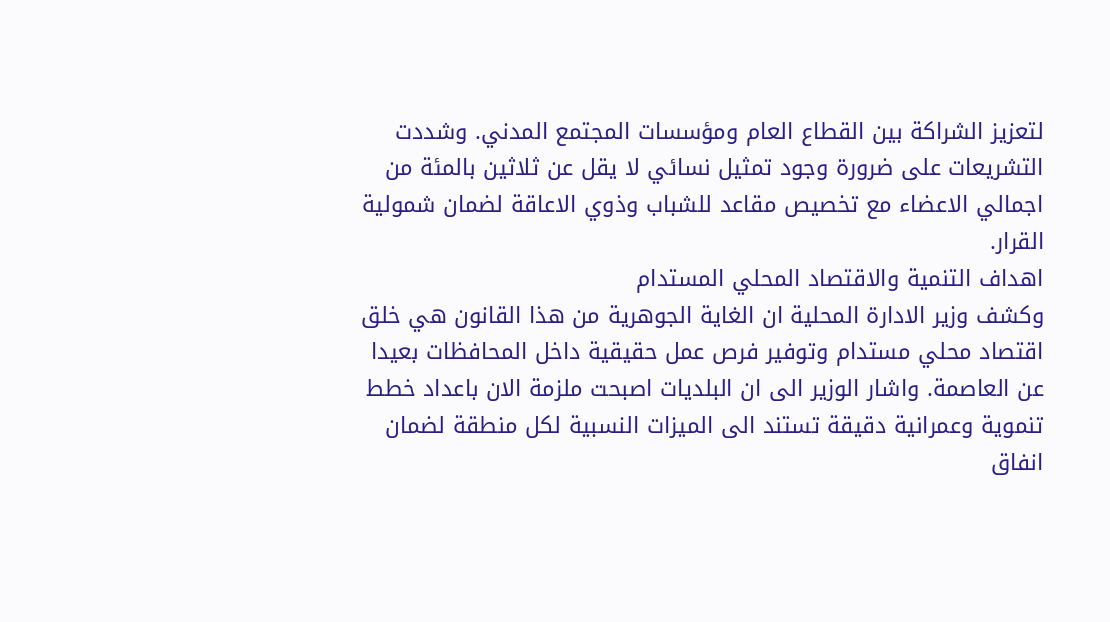لتعزيز الشراكة بين القطاع العام ومؤسسات المجتمع المدني. وشددت التشريعات على ضرورة وجود تمثيل نسائي لا يقل عن ثلاثين بالمئة من اجمالي الاعضاء مع تخصيص مقاعد للشباب وذوي الاعاقة لضمان شمولية القرار.
اهداف التنمية والاقتصاد المحلي المستدام
وكشف وزير الادارة المحلية ان الغاية الجوهرية من هذا القانون هي خلق اقتصاد محلي مستدام وتوفير فرص عمل حقيقية داخل المحافظات بعيدا عن العاصمة. واشار الوزير الى ان البلديات اصبحت ملزمة الان باعداد خطط تنموية وعمرانية دقيقة تستند الى الميزات النسبية لكل منطقة لضمان انفاق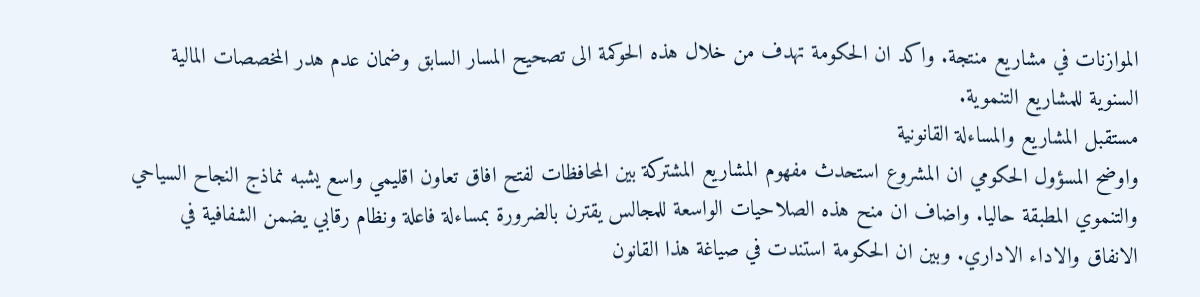الموازنات في مشاريع منتجة. واكد ان الحكومة تهدف من خلال هذه الحوكمة الى تصحيح المسار السابق وضمان عدم هدر المخصصات المالية السنوية للمشاريع التنموية.
مستقبل المشاريع والمساءلة القانونية
واوضح المسؤول الحكومي ان المشروع استحدث مفهوم المشاريع المشتركة بين المحافظات لفتح افاق تعاون اقليمي واسع يشبه نماذج النجاح السياحي والتنموي المطبقة حاليا. واضاف ان منح هذه الصلاحيات الواسعة للمجالس يقترن بالضرورة بمساءلة فاعلة ونظام رقابي يضمن الشفافية في الانفاق والاداء الاداري. وبين ان الحكومة استندت في صياغة هذا القانون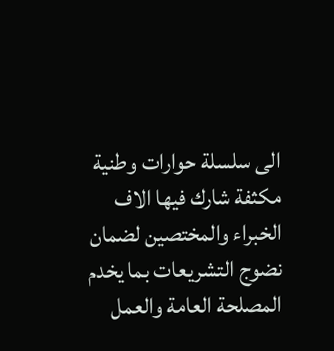الى سلسلة حوارات وطنية مكثفة شارك فيها الاف الخبراء والمختصين لضمان نضوج التشريعات بما يخدم المصلحة العامة والعمل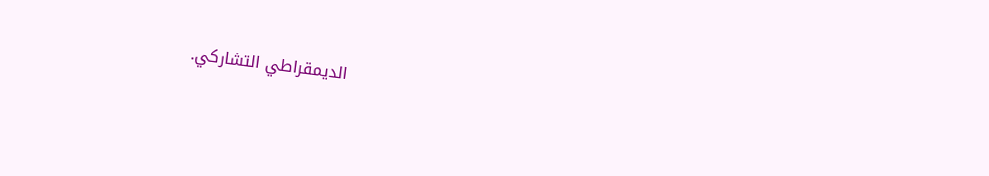الديمقراطي التشاركي.